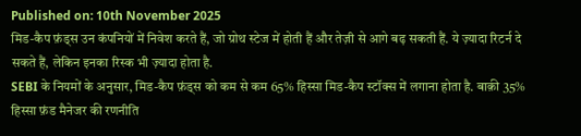Published on: 10th November 2025
मिड-कैप फ़ंड्स उन कंपनियों में निवेश करते हैं, जो ग्रोथ स्टेज में होती हैं और तेज़ी से आगे बढ़ सकती हैं. ये ज़्यादा रिटर्न दे सकते हैं, लेकिन इनका रिस्क भी ज़्यादा होता है.
SEBI के नियमों के अनुसार, मिड-कैप फ़ंड्स को कम से कम 65% हिस्सा मिड-कैप स्टॉक्स में लगाना होता है. बाक़ी 35% हिस्सा फ़ंड मैनेजर की रणनीति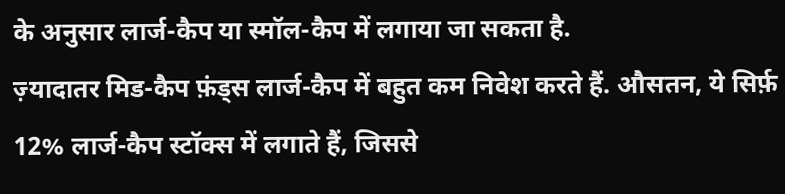के अनुसार लार्ज-कैप या स्मॉल-कैप में लगाया जा सकता है.
ज़्यादातर मिड-कैप फ़ंड्स लार्ज-कैप में बहुत कम निवेश करते हैं. औसतन, ये सिर्फ़ 12% लार्ज-कैप स्टॉक्स में लगाते हैं, जिससे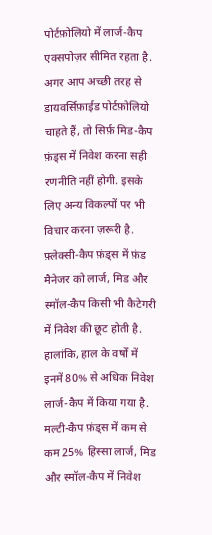पोर्टफ़ोलियो में लार्ज-कैप एक्सपोज़र सीमित रहता है.
अगर आप अच्छी तरह से डायवर्सिफ़ाईड पोर्टफ़ोलियो चाहते हैं, तो सिर्फ़ मिड-कैप फ़ंड्स में निवेश करना सही रणनीति नहीं होगी. इसके लिए अन्य विकल्पों पर भी विचार करना ज़रूरी है.
फ़्लेक्सी-कैप फ़ंड्स में फ़ंड मैनेजर को लार्ज, मिड और स्मॉल-कैप किसी भी कैटेगरी में निवेश की छूट होती है. हालांकि, हाल के वर्षों में इनमें 80% से अधिक निवेश लार्ज-कैप में किया गया है.
मल्टी-कैप फ़ंड्स में कम से कम 25% हिस्सा लार्ज, मिड और स्मॉल-कैप में निवेश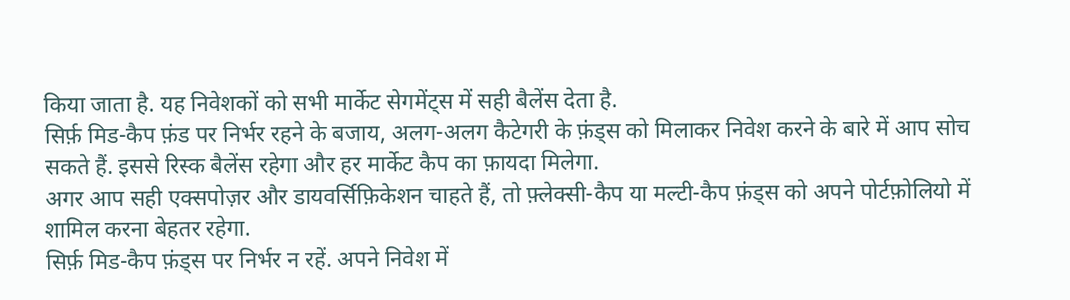किया जाता है. यह निवेशकों को सभी मार्केट सेगमेंट्स में सही बैलेंस देता है.
सिर्फ़ मिड-कैप फ़ंड पर निर्भर रहने के बजाय, अलग-अलग कैटेगरी के फ़ंड्स को मिलाकर निवेश करने के बारे में आप सोच सकते हैं. इससे रिस्क बैलेंस रहेगा और हर मार्केट कैप का फ़ायदा मिलेगा.
अगर आप सही एक्सपोज़र और डायवर्सिफ़िकेशन चाहते हैं, तो फ़्लेक्सी-कैप या मल्टी-कैप फ़ंड्स को अपने पोर्टफ़ोलियो में शामिल करना बेहतर रहेगा.
सिर्फ़ मिड-कैप फ़ंड्स पर निर्भर न रहें. अपने निवेश में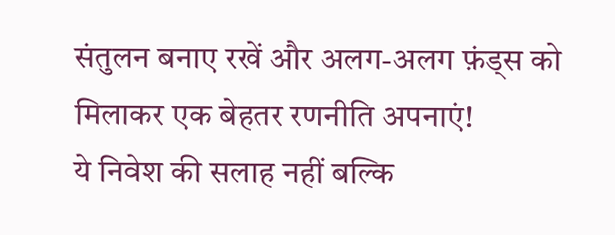संतुलन बनाए रखें और अलग-अलग फ़ंड्स को मिलाकर एक बेहतर रणनीति अपनाएं!
ये निवेश की सलाह नहीं बल्कि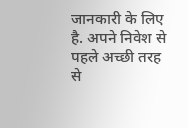जानकारी के लिए है. अपने निवेश से पहले अच्छी तरह से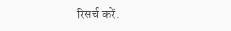रिसर्च करें.